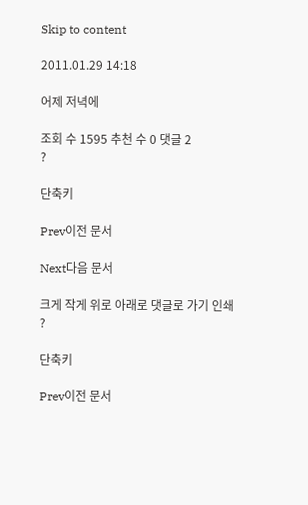Skip to content

2011.01.29 14:18

어제 저녁에

조회 수 1595 추천 수 0 댓글 2
?

단축키

Prev이전 문서

Next다음 문서

크게 작게 위로 아래로 댓글로 가기 인쇄
?

단축키

Prev이전 문서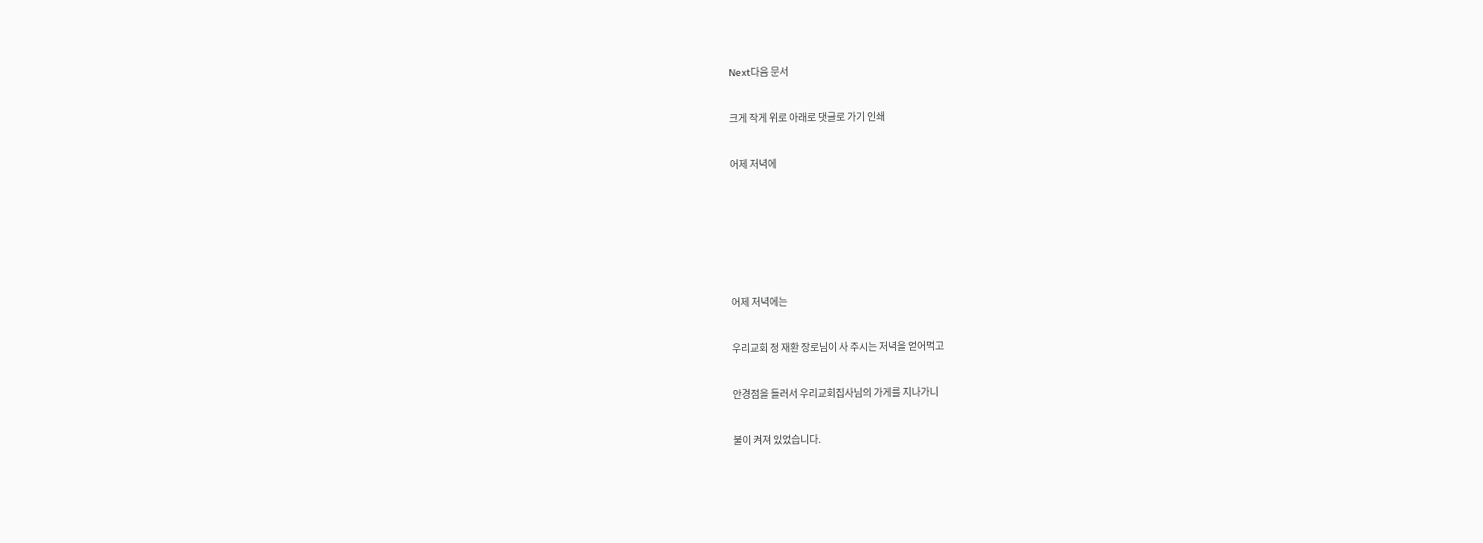Next다음 문서

크게 작게 위로 아래로 댓글로 가기 인쇄

어제 저녁에





어제 저녁에는

우리교회 정 재환 장로님이 사 주시는 저녁을 얻어먹고

안경점을 들러서 우리교회집사님의 가게를 지나가니

불이 켜져 있었습니다.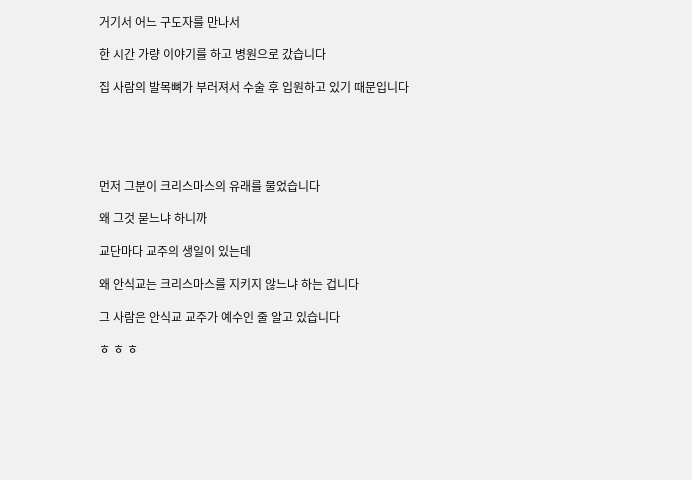거기서 어느 구도자를 만나서

한 시간 가량 이야기를 하고 병원으로 갔습니다

집 사람의 발목뼈가 부러져서 수술 후 입원하고 있기 때문입니다





먼저 그분이 크리스마스의 유래를 물었습니다

왜 그것 묻느냐 하니까

교단마다 교주의 생일이 있는데

왜 안식교는 크리스마스를 지키지 않느냐 하는 겁니다

그 사람은 안식교 교주가 예수인 줄 알고 있습니다

ㅎ ㅎ ㅎ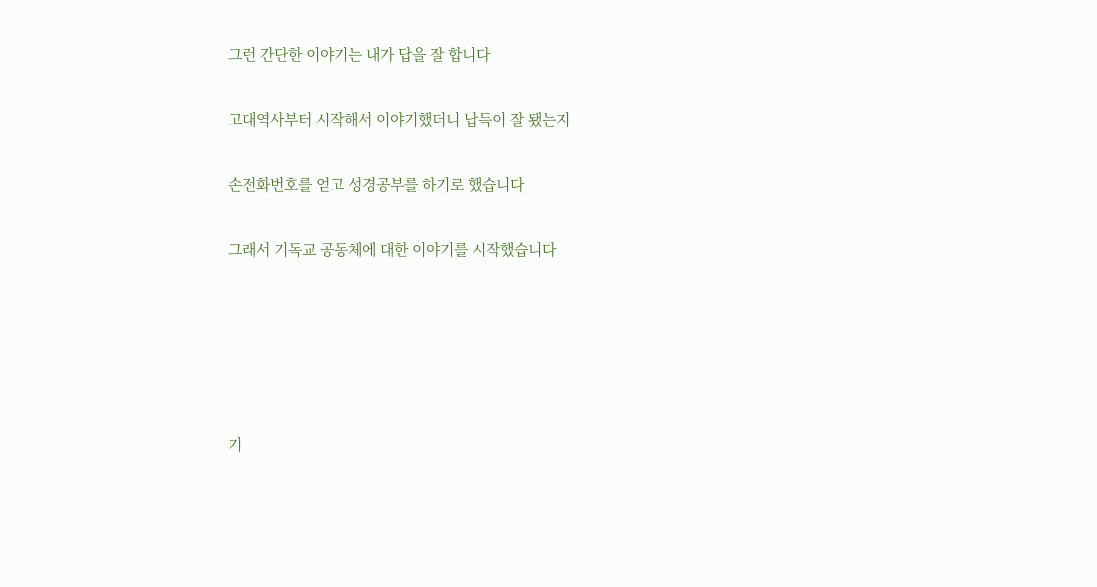그런 간단한 이야기는 내가 답을 잘 합니다

고대역사부터 시작해서 이야기했더니 납득이 잘 됐는지

손전화번호를 얻고 성경공부를 하기로 했습니다

그래서 기독교 공동체에 대한 이야기를 시작했습니다





기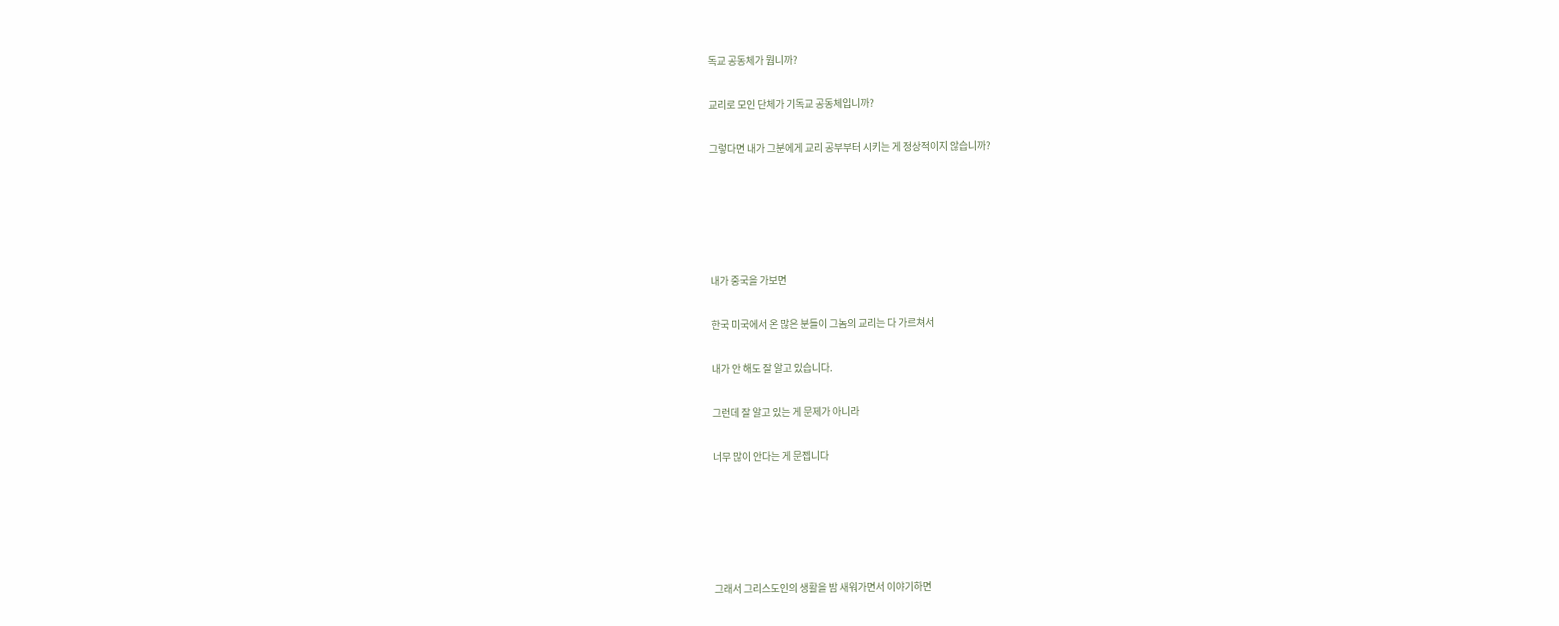독교 공동체가 뭡니까?

교리로 모인 단체가 기독교 공동체입니까?

그렇다면 내가 그분에게 교리 공부부터 시키는 게 정상적이지 않습니까?





내가 중국을 가보면

한국 미국에서 온 많은 분들이 그놈의 교리는 다 가르쳐서

내가 안 해도 잘 알고 있습니다.

그런데 잘 알고 있는 게 문제가 아니라

너무 많이 안다는 게 문젭니다





그래서 그리스도인의 생활을 밤 새워가면서 이야기하면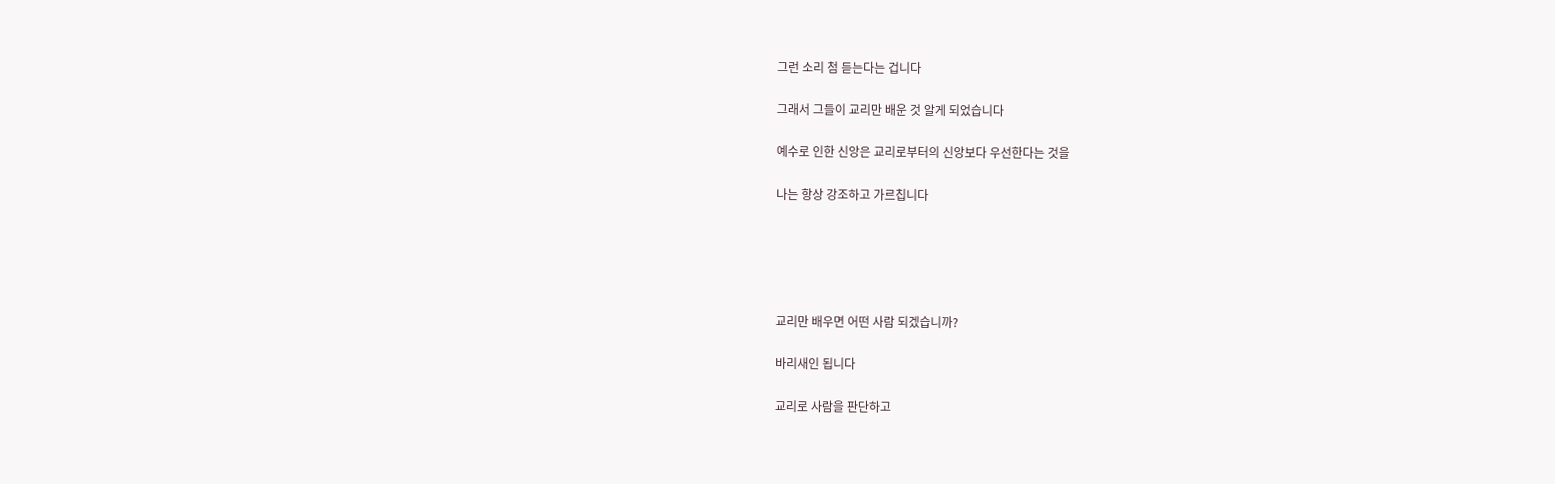그런 소리 첨 듣는다는 겁니다

그래서 그들이 교리만 배운 것 알게 되었습니다

예수로 인한 신앙은 교리로부터의 신앙보다 우선한다는 것을

나는 항상 강조하고 가르칩니다





교리만 배우면 어떤 사람 되겠습니까?

바리새인 됩니다

교리로 사람을 판단하고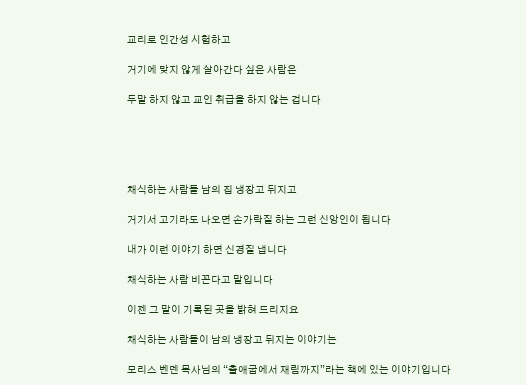교리로 인간성 시험하고

거기에 맞지 않게 살아간다 싶은 사람은

두말 하지 않고 교인 취급을 하지 않는 겁니다





채식하는 사람들 남의 집 냉장고 뒤지고

거기서 고기라도 나오면 손가락질 하는 그런 신앙인이 됩니다

내가 이런 이야기 하면 신경질 냅니다

채식하는 사람 비꼰다고 말입니다

이젠 그 말이 기록된 곳을 밝혀 드리지요

채식하는 사람들이 남의 냉장고 뒤지는 이야기는

모리스 벤덴 목사님의 “출애굽에서 재림까지”라는 책에 있는 이야기입니다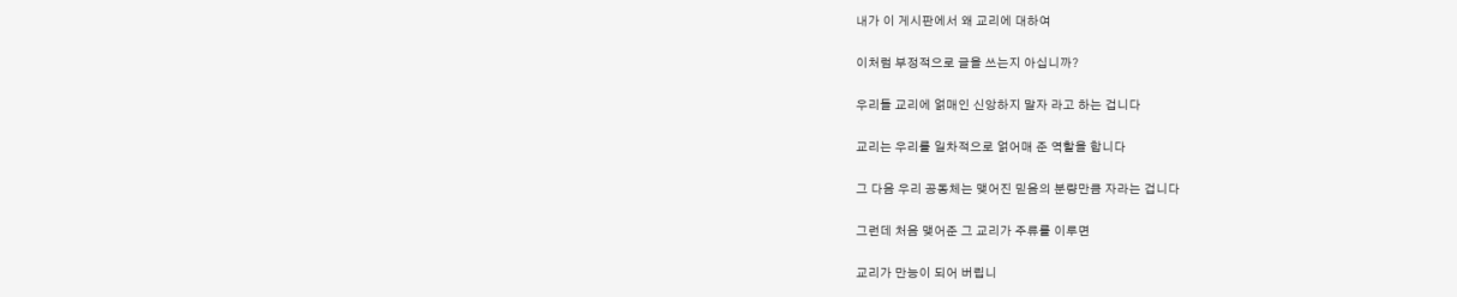내가 이 게시판에서 왜 교리에 대하여

이처럼 부정적으로 글을 쓰는지 아십니까?

우리들 교리에 얽매인 신앙하지 말자 라고 하는 겁니다

교리는 우리를 일차적으로 얽어매 준 역할을 합니다

그 다음 우리 공동체는 맺어진 믿음의 분량만큼 자라는 겁니다

그런데 처음 맺어준 그 교리가 주류를 이루면

교리가 만능이 되어 버립니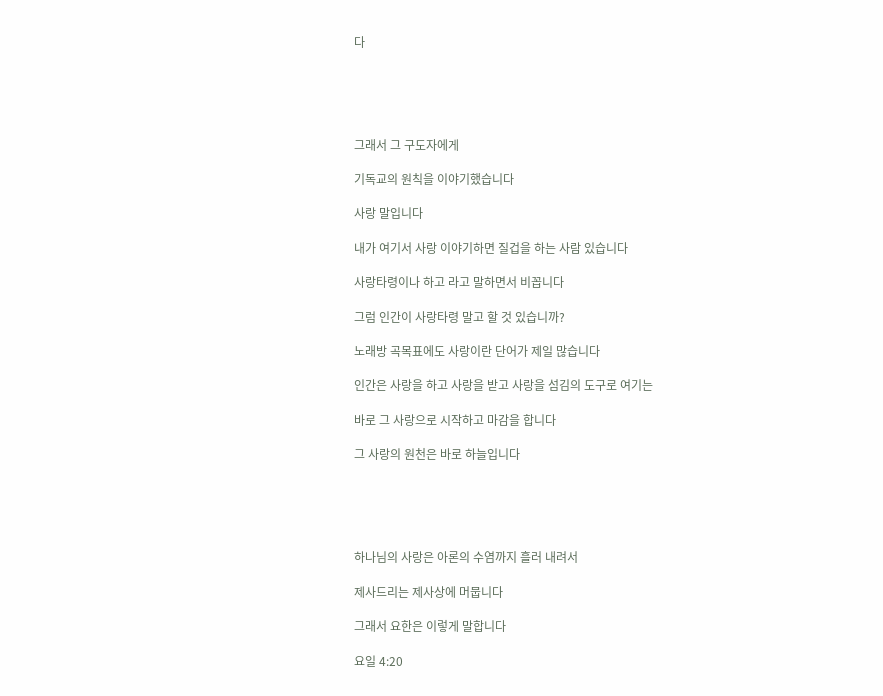다





그래서 그 구도자에게

기독교의 원칙을 이야기했습니다

사랑 말입니다

내가 여기서 사랑 이야기하면 질겁을 하는 사람 있습니다

사랑타령이나 하고 라고 말하면서 비꼽니다

그럼 인간이 사랑타령 말고 할 것 있습니까?

노래방 곡목표에도 사랑이란 단어가 제일 많습니다

인간은 사랑을 하고 사랑을 받고 사랑을 섬김의 도구로 여기는

바로 그 사랑으로 시작하고 마감을 합니다

그 사랑의 원천은 바로 하늘입니다





하나님의 사랑은 아론의 수염까지 흘러 내려서

제사드리는 제사상에 머뭅니다

그래서 요한은 이렇게 말합니다

요일 4:20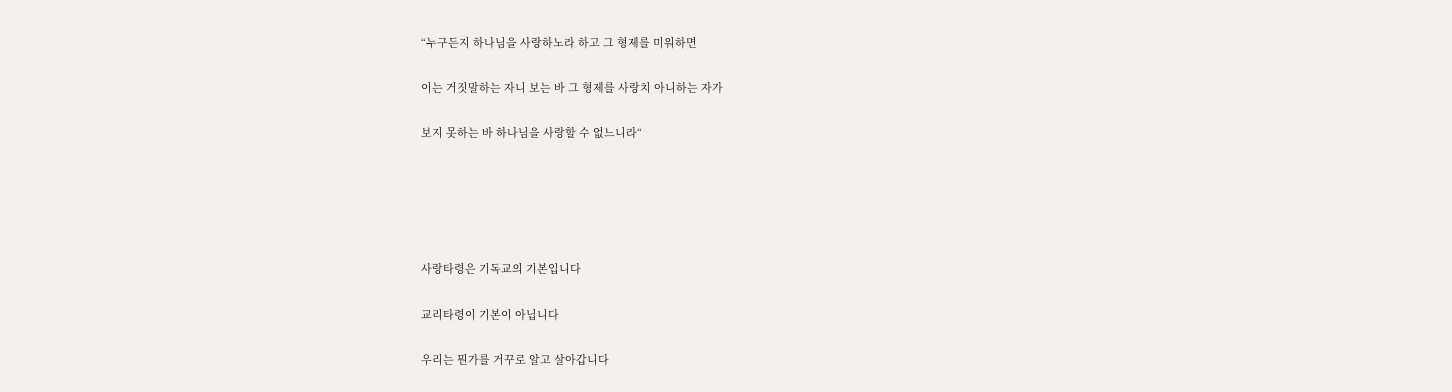“누구든지 하나님을 사랑하노라 하고 그 형제를 미워하면

이는 거짓말하는 자니 보는 바 그 형제를 사랑치 아니하는 자가

보지 못하는 바 하나님을 사랑할 수 없느니라“





사랑타령은 기독교의 기본입니다

교리타령이 기본이 아닙니다

우리는 뭔가를 거꾸로 알고 살아갑니다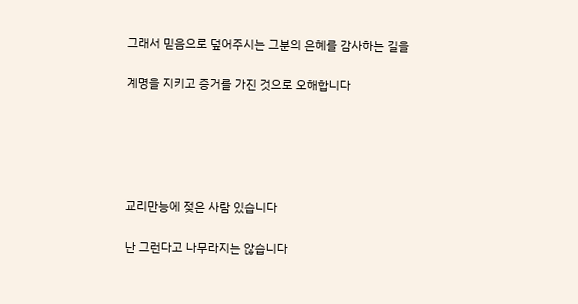그래서 믿음으로 덮어주시는 그분의 은혜를 감사하는 길을

계명을 지키고 증거를 가진 것으로 오해합니다





교리만능에 젖은 사람 있습니다

난 그런다고 나무라지는 않습니다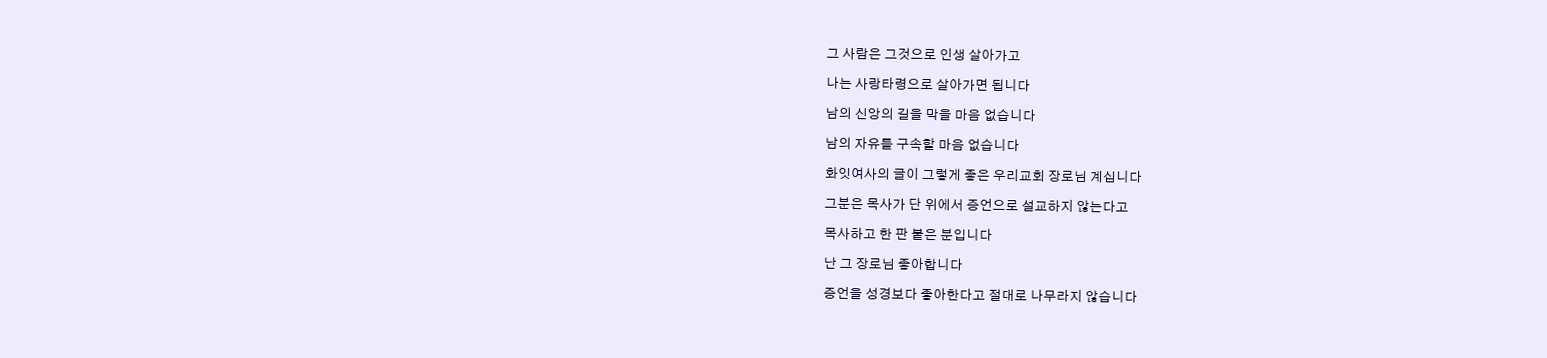그 사람은 그것으로 인생 살아가고

나는 사랑타령으로 살아가면 됩니다

남의 신앙의 길을 막을 마음 없습니다

남의 자유를 구속할 마음 없습니다

화잇여사의 글이 그렇게 좋은 우리교회 장로님 계십니다

그분은 목사가 단 위에서 증언으로 설교하지 않는다고

목사하고 한 판 붙은 분입니다

난 그 장로님 좋아합니다

증언을 성경보다 좋아한다고 절대로 나무라지 않습니다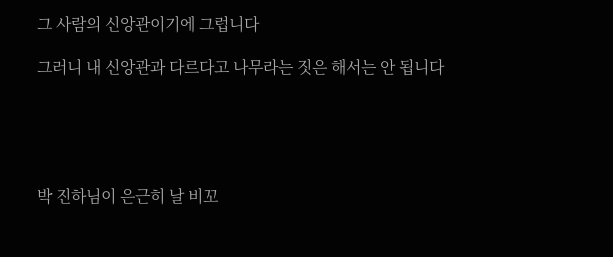그 사람의 신앙관이기에 그럽니다

그러니 내 신앙관과 다르다고 나무라는 짓은 해서는 안 됩니다





박 진하님이 은근히 날 비꼬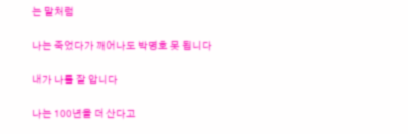는 말처럼

나는 죽었다가 깨어나도 박명호 못 됩니다

내가 나를 잘 압니다

나는 100년을 더 산다고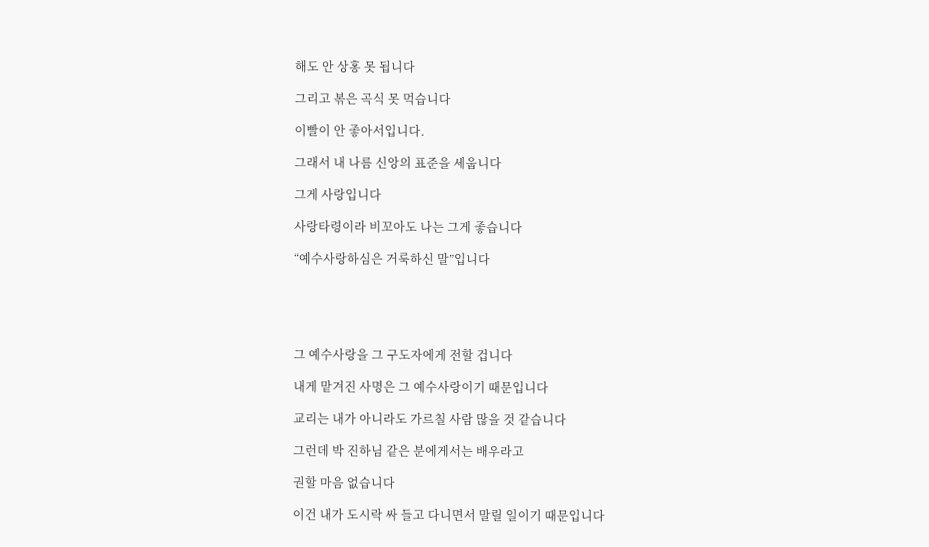해도 안 상홍 못 됩니다

그리고 볶은 곡식 못 먹습니다

이빨이 안 좋아서입니다.

그래서 내 나름 신앙의 표준을 세웁니다

그게 사랑입니다

사랑타령이라 비꼬아도 나는 그게 좋습니다

“예수사랑하심은 거룩하신 말”입니다





그 예수사랑을 그 구도자에게 전할 겁니다

내게 맡겨진 사명은 그 예수사랑이기 때문입니다

교리는 내가 아니라도 가르칠 사람 많을 것 같습니다

그런데 박 진하님 같은 분에게서는 배우라고

권할 마음 없습니다

이건 내가 도시락 싸 들고 다니면서 말릴 일이기 때문입니다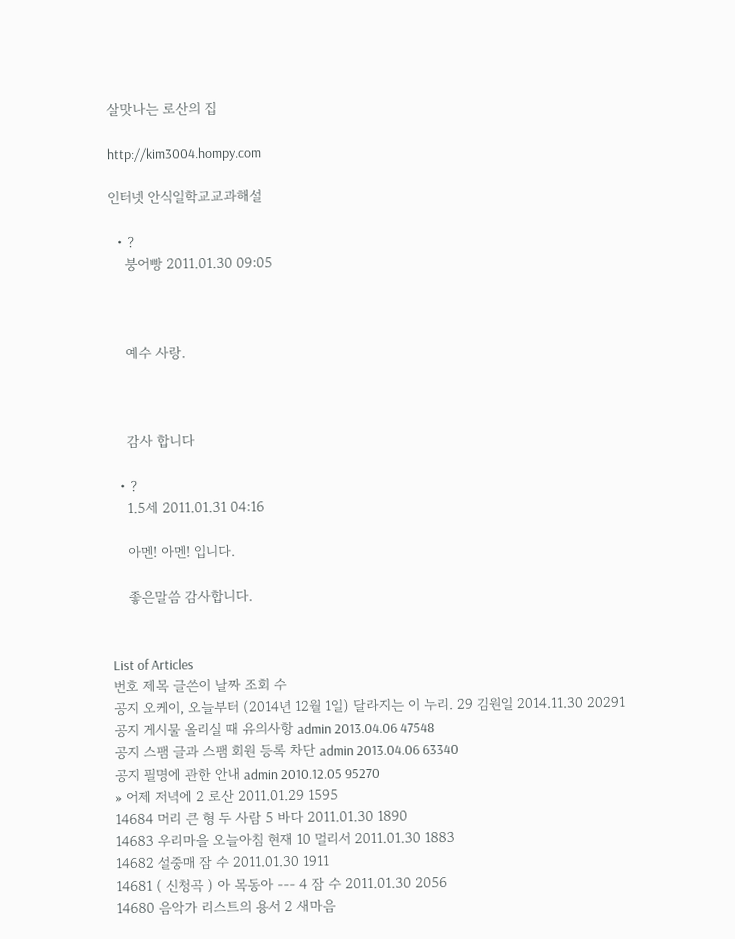살맛나는 로산의 집

http://kim3004.hompy.com

인터넷 안식일학교교과해설

  • ?
    붕어빵 2011.01.30 09:05



    예수 사랑.



    감사 합니다

  • ?
    1.5세 2011.01.31 04:16

    아멘! 아멘! 입니다.

    좋은말씀 감사합니다.


List of Articles
번호 제목 글쓴이 날짜 조회 수
공지 오케이, 오늘부터 (2014년 12월 1일) 달라지는 이 누리. 29 김원일 2014.11.30 20291
공지 게시물 올리실 때 유의사항 admin 2013.04.06 47548
공지 스팸 글과 스팸 회원 등록 차단 admin 2013.04.06 63340
공지 필명에 관한 안내 admin 2010.12.05 95270
» 어제 저녁에 2 로산 2011.01.29 1595
14684 머리 큰 형 두 사람 5 바다 2011.01.30 1890
14683 우리마을 오늘아침 현재 10 멀리서 2011.01.30 1883
14682 설중매 잠 수 2011.01.30 1911
14681 ( 신청곡 ) 아 목동아 --- 4 잠 수 2011.01.30 2056
14680 음악가 리스트의 용서 2 새마음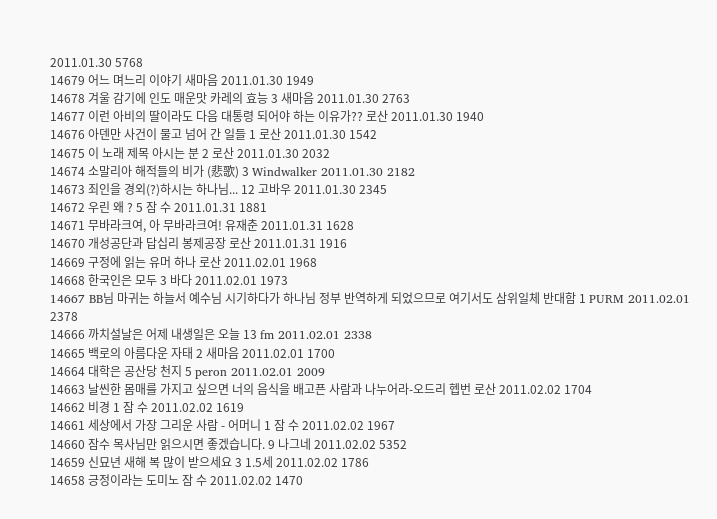2011.01.30 5768
14679 어느 며느리 이야기 새마음 2011.01.30 1949
14678 겨울 감기에 인도 매운맛 카레의 효능 3 새마음 2011.01.30 2763
14677 이런 아비의 딸이라도 다음 대통령 되어야 하는 이유가?? 로산 2011.01.30 1940
14676 아덴만 사건이 물고 넘어 간 일들 1 로산 2011.01.30 1542
14675 이 노래 제목 아시는 분 2 로산 2011.01.30 2032
14674 소말리아 해적들의 비가 (悲歌) 3 Windwalker 2011.01.30 2182
14673 죄인을 경외(?)하시는 하나님... 12 고바우 2011.01.30 2345
14672 우린 왜 ? 5 잠 수 2011.01.31 1881
14671 무바라크여, 아 무바라크여! 유재춘 2011.01.31 1628
14670 개성공단과 답십리 봉제공장 로산 2011.01.31 1916
14669 구정에 읽는 유머 하나 로산 2011.02.01 1968
14668 한국인은 모두 3 바다 2011.02.01 1973
14667 BB님 마귀는 하늘서 예수님 시기하다가 하나님 정부 반역하게 되었으므로 여기서도 삼위일체 반대함 1 PURM 2011.02.01 2378
14666 까치설날은 어제 내생일은 오늘 13 fm 2011.02.01 2338
14665 백로의 아름다운 자태 2 새마음 2011.02.01 1700
14664 대학은 공산당 천지 5 peron 2011.02.01 2009
14663 날씬한 몸매를 가지고 싶으면 너의 음식을 배고픈 사람과 나누어라-오드리 헵번 로산 2011.02.02 1704
14662 비경 1 잠 수 2011.02.02 1619
14661 세상에서 가장 그리운 사람 - 어머니 1 잠 수 2011.02.02 1967
14660 잠수 목사님만 읽으시면 좋겠습니다. 9 나그네 2011.02.02 5352
14659 신묘년 새해 복 많이 받으세요 3 1.5세 2011.02.02 1786
14658 긍정이라는 도미노 잠 수 2011.02.02 1470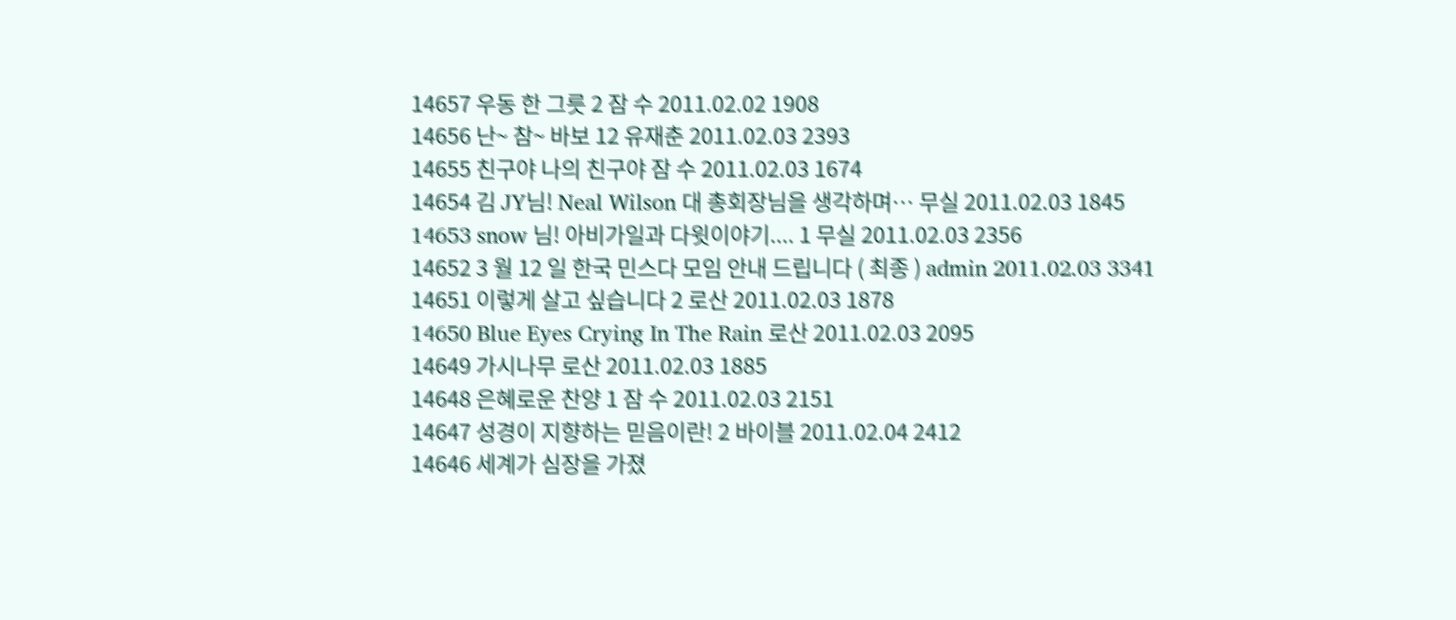14657 우동 한 그릇 2 잠 수 2011.02.02 1908
14656 난~ 참~ 바보 12 유재춘 2011.02.03 2393
14655 친구야 나의 친구야 잠 수 2011.02.03 1674
14654 김 JY님! Neal Wilson 대 총회장님을 생각하며… 무실 2011.02.03 1845
14653 snow 님! 아비가일과 다윗이야기.... 1 무실 2011.02.03 2356
14652 3 월 12 일 한국 민스다 모임 안내 드립니다 ( 최종 ) admin 2011.02.03 3341
14651 이렇게 살고 싶습니다 2 로산 2011.02.03 1878
14650 Blue Eyes Crying In The Rain 로산 2011.02.03 2095
14649 가시나무 로산 2011.02.03 1885
14648 은혜로운 찬양 1 잠 수 2011.02.03 2151
14647 성경이 지향하는 믿음이란! 2 바이블 2011.02.04 2412
14646 세계가 심장을 가졌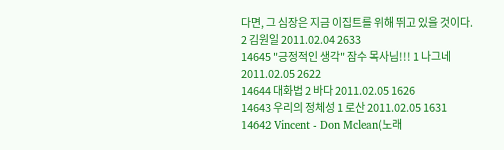다면, 그 심장은 지금 이집트를 위해 뛰고 있을 것이다. 2 김원일 2011.02.04 2633
14645 "긍정적인 생각" 잠수 목사님!!! 1 나그네 2011.02.05 2622
14644 대화법 2 바다 2011.02.05 1626
14643 우리의 정체성 1 로산 2011.02.05 1631
14642 Vincent - Don Mclean(노래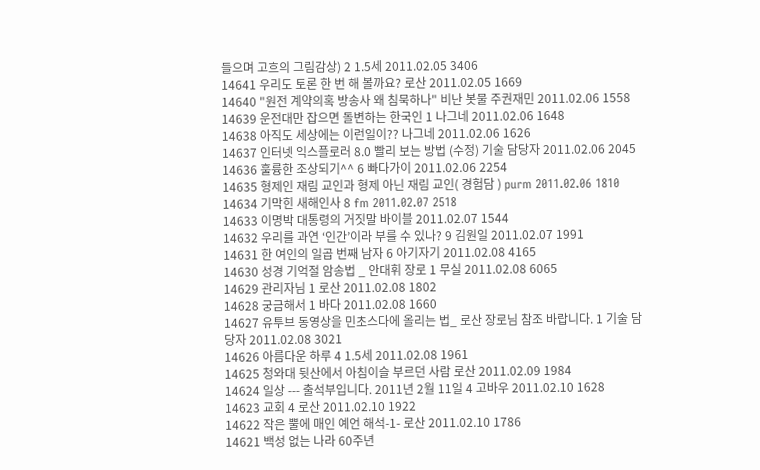들으며 고흐의 그림감상) 2 1.5세 2011.02.05 3406
14641 우리도 토론 한 번 해 볼까요? 로산 2011.02.05 1669
14640 "원전 계약의혹 방송사 왜 침묵하나" 비난 봇물 주권재민 2011.02.06 1558
14639 운전대만 잡으면 돌변하는 한국인 1 나그네 2011.02.06 1648
14638 아직도 세상에는 이런일이?? 나그네 2011.02.06 1626
14637 인터넷 익스플로러 8.0 빨리 보는 방법 (수정) 기술 담당자 2011.02.06 2045
14636 훌륭한 조상되기^^ 6 빠다가이 2011.02.06 2254
14635 형제인 재림 교인과 형제 아닌 재림 교인( 경험담 ) purm 2011.02.06 1810
14634 기막힌 새해인사 8 fm 2011.02.07 2518
14633 이명박 대통령의 거짓말 바이블 2011.02.07 1544
14632 우리를 과연 ‘인간’이라 부를 수 있나? 9 김원일 2011.02.07 1991
14631 한 여인의 일곱 번째 남자 6 아기자기 2011.02.08 4165
14630 성경 기억절 암송법 _ 안대휘 장로 1 무실 2011.02.08 6065
14629 관리자님 1 로산 2011.02.08 1802
14628 궁금해서 1 바다 2011.02.08 1660
14627 유투브 동영상을 민초스다에 올리는 법_ 로산 장로님 참조 바랍니다. 1 기술 담당자 2011.02.08 3021
14626 아름다운 하루 4 1.5세 2011.02.08 1961
14625 청와대 뒷산에서 아침이슬 부르던 사람 로산 2011.02.09 1984
14624 일상 --- 출석부입니다. 2011년 2월 11일 4 고바우 2011.02.10 1628
14623 교회 4 로산 2011.02.10 1922
14622 작은 뿔에 매인 예언 해석-1- 로산 2011.02.10 1786
14621 백성 없는 나라 60주년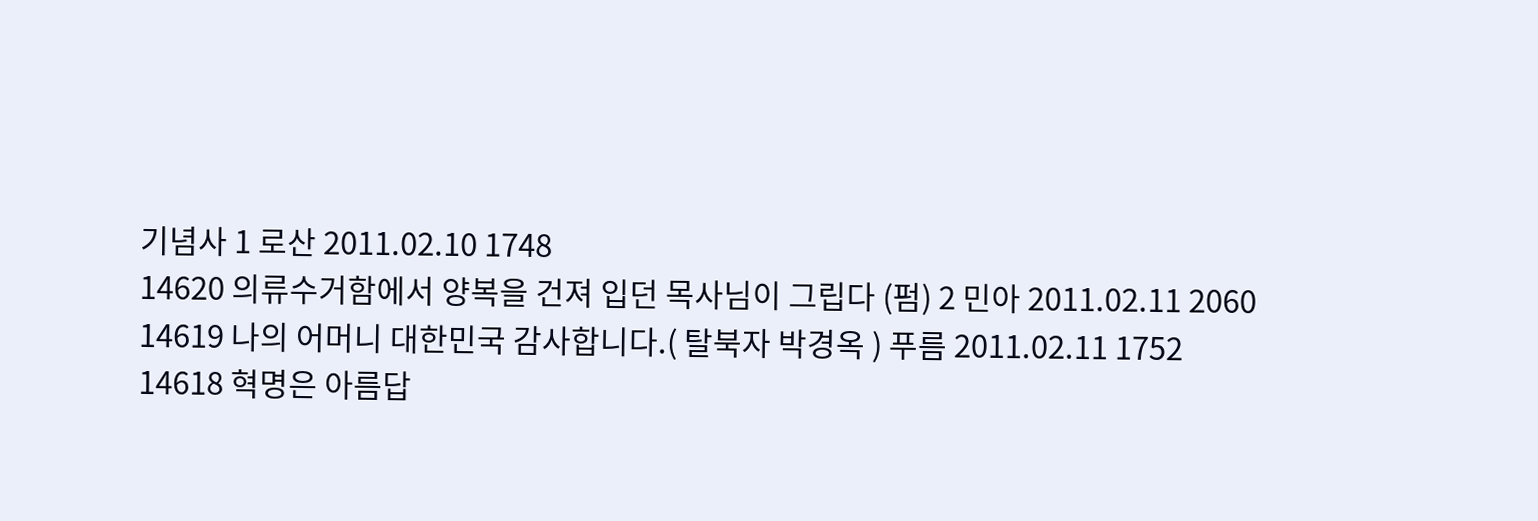기념사 1 로산 2011.02.10 1748
14620 의류수거함에서 양복을 건져 입던 목사님이 그립다 (펌) 2 민아 2011.02.11 2060
14619 나의 어머니 대한민국 감사합니다.( 탈북자 박경옥 ) 푸름 2011.02.11 1752
14618 혁명은 아름답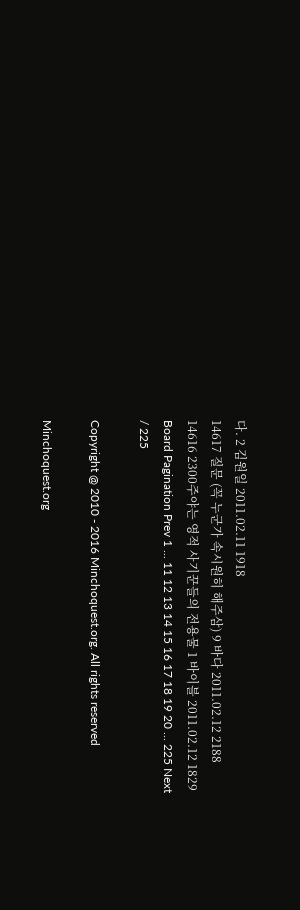다. 2 김원일 2011.02.11 1918
14617 질문 (꼭 누군가 속시원히 해주삼) 9 바다 2011.02.12 2188
14616 2300주야는 영적 사기꾼들의 전용물 1 바이블 2011.02.12 1829
Board Pagination Prev 1 ... 11 12 13 14 15 16 17 18 19 20 ... 225 Next
/ 225

Copyright @ 2010 - 2016 Minchoquest.org. All rights reserved

Minchoquest.org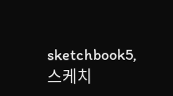sketchbook5, 스케치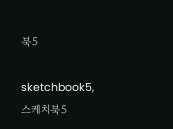북5

sketchbook5, 스케치북5